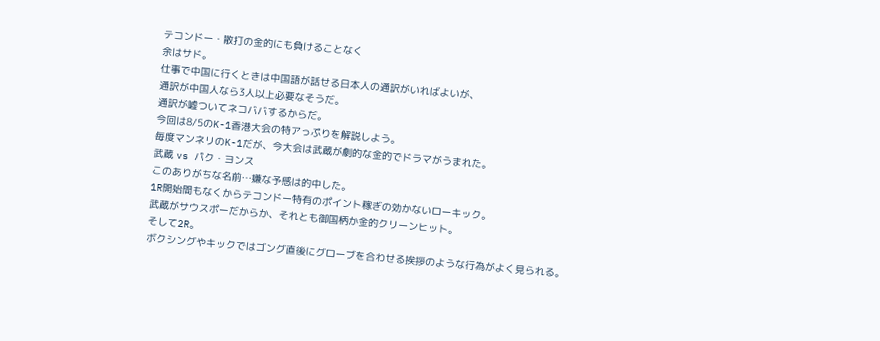テコンドー・散打の金的にも負けることなく
余はサド。
仕事で中国に行くときは中国語が話せる日本人の通訳がいればよいが、
通訳が中国人なら3人以上必要なそうだ。
通訳が嘘ついてネコババするからだ。
今回は8/5のK-1香港大会の特アっぷりを解説しよう。
毎度マンネリのK-1だが、今大会は武蔵が劇的な金的でドラマがうまれた。
武蔵 vs パク・ヨンス
このありがちな名前…嫌な予感は的中した。
1R開始間もなくからテコンドー特有のポイント稼ぎの効かないローキック。
武蔵がサウスポーだからか、それとも御国柄か金的クリーンヒット。
そして2R。
ボクシングやキックではゴング直後にグローブを合わせる挨拶のような行為がよく見られる。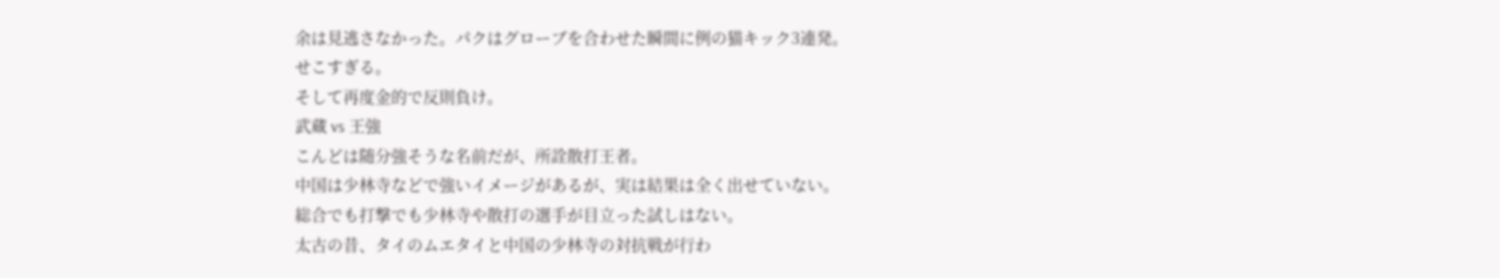余は見逃さなかった。パクはグローブを合わせた瞬間に例の猫キック3連発。
せこすぎる。
そして再度金的で反則負け。
武蔵 vs 王強
こんどは随分強そうな名前だが、所詮散打王者。
中国は少林寺などで強いイメージがあるが、実は結果は全く出せていない。
総合でも打撃でも少林寺や散打の選手が目立った試しはない。
太古の昔、タイのムエタイと中国の少林寺の対抗戦が行わ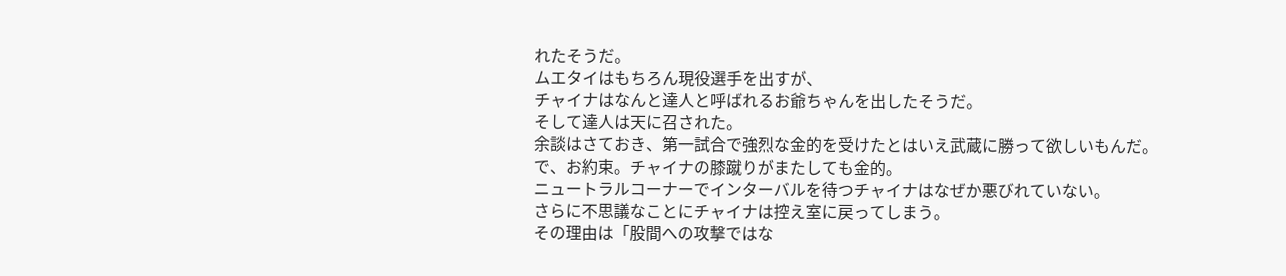れたそうだ。
ムエタイはもちろん現役選手を出すが、
チャイナはなんと達人と呼ばれるお爺ちゃんを出したそうだ。
そして達人は天に召された。
余談はさておき、第一試合で強烈な金的を受けたとはいえ武蔵に勝って欲しいもんだ。
で、お約束。チャイナの膝蹴りがまたしても金的。
ニュートラルコーナーでインターバルを待つチャイナはなぜか悪びれていない。
さらに不思議なことにチャイナは控え室に戻ってしまう。
その理由は「股間への攻撃ではな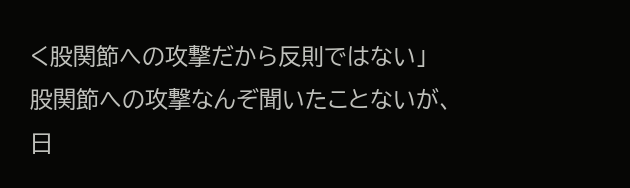く股関節への攻撃だから反則ではない」
股関節への攻撃なんぞ聞いたことないが、
日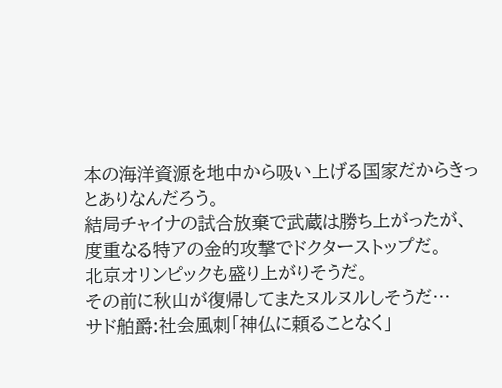本の海洋資源を地中から吸い上げる国家だからきっとありなんだろう。
結局チャイナの試合放棄で武蔵は勝ち上がったが、
度重なる特アの金的攻撃でドクターストップだ。
北京オリンピックも盛り上がりそうだ。
その前に秋山が復帰してまたヌルヌルしそうだ…
サド舶爵:社会風刺「神仏に頼ることなく」